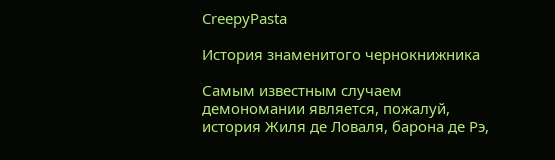CreepyPasta

История знаменитого чернокнижника

Самым известным случаем демономании является, пожалуй, история Жиля де Ловаля, барона де Рэ,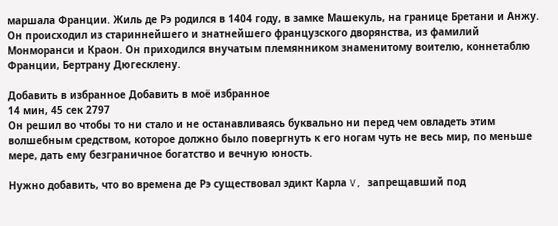маршала Франции. Жиль де Рэ родился в 1404 году, в замке Машекуль, на границе Бретани и Анжу. Он происходил из стариннейшего и знатнейшего французского дворянства, из фамилий Монморанси и Краон. Он приходился внучатым племянником знаменитому воителю, коннетаблю Франции, Бертрану Дюгесклену.

Добавить в избранное Добавить в моё избранное
14 мин, 45 сек 2797
Он решил во чтобы то ни стало и не останавливаясь буквально ни перед чем овладеть этим волшебным средством, которое должно было повергнуть к его ногам чуть не весь мир, по меньше мере, дать ему безграничное богатство и вечную юность.

Нужно добавить, что во времена де Рэ существовал эдикт Карла V, запрещавший под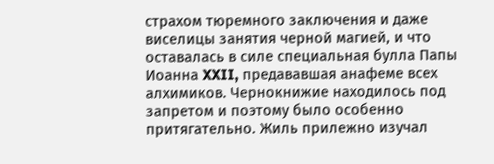страхом тюремного заключения и даже виселицы занятия черной магией, и что оставалась в силе специальная булла Папы Иоанна XXII, предававшая анафеме всех алхимиков. Чернокнижие находилось под запретом и поэтому было особенно притягательно. Жиль прилежно изучал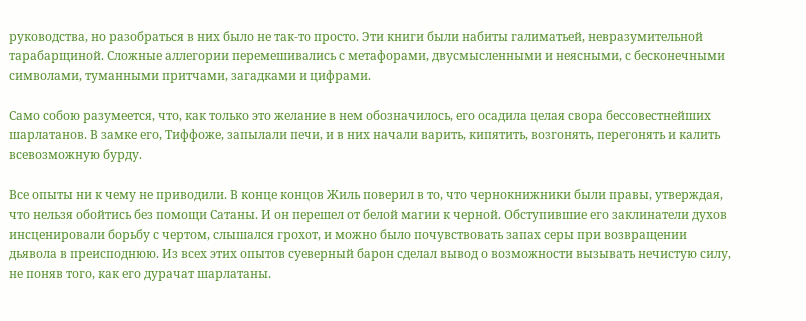руководства, но разобраться в них было не так-то просто. Эти книги были набиты галиматьей, невразумительной тарабарщиной. Сложные аллегории перемешивались с метафорами, двусмысленными и неясными, с бесконечными символами, туманными притчами, загадками и цифрами.

Само собою разумеется, что, как только это желание в нем обозначилось, его осадила целая свора бессовестнейших шарлатанов. В замке его, Тиффоже, запылали печи, и в них начали варить, кипятить, возгонять, перегонять и калить всевозможную бурду.

Все опыты ни к чему не приводили. В конце концов Жиль поверил в то, что чернокнижники были правы, утверждая, что нельзя обойтись без помощи Сатаны. И он перешел от белой магии к черной. Обступившие его заклинатели духов инсценировали борьбу с чертом, слышался грохот, и можно было почувствовать запах серы при возвращении дьявола в преисподнюю. Из всех этих опытов суеверный барон сделал вывод о возможности вызывать нечистую силу, не поняв того, как его дурачат шарлатаны.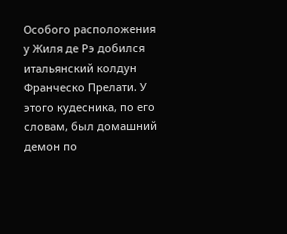Особого расположения у Жиля де Рэ добился итальянский колдун Франческо Прелати. У этого кудесника, по его словам, был домашний демон по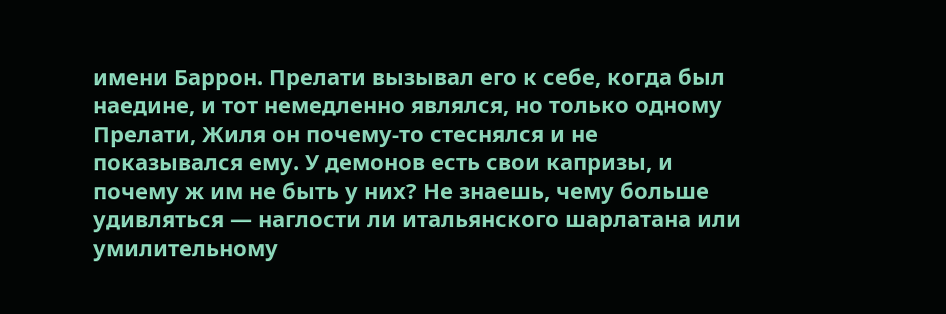имени Баррон. Прелати вызывал его к себе, когда был наедине, и тот немедленно являлся, но только одному Прелати, Жиля он почему-то стеснялся и не показывался ему. У демонов есть свои капризы, и почему ж им не быть у них? Не знаешь, чему больше удивляться — наглости ли итальянского шарлатана или умилительному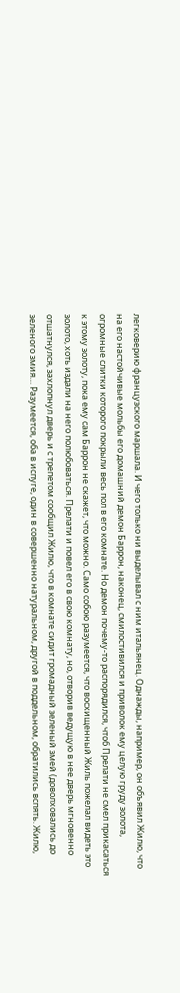легковерию французского маршала. И чего только ни выделывал с ним итальянец. Однажды, например, он объявил Жилю, что на его настойчивые мольбы его домашний демон Баррон, наконец, смилостивился и приволок ему целую груду золота, огромные слитки которого покрыли весь пол в его комнате. Но демон почему-то распорядился, чтоб Прелати не смел прикасаться к этому золоту, пока ему сам Баррон не скажет, что можно. Само собою разумеется, что восхищенный Жиль пожелал видеть это золото, хоть издали на него полюбоваться. Прелати и повел его в свою комнату, но, отворив ведущую в нее дверь мгновенно отшатнулся, захлопнул дверь и с трепетом сообщил Жилю, что в комнате сидит громадный зеленый змей (доволховались до зеленого змия… Разумеется, оба в испуге, один в совершенно натуральном, другой в поддельном, обратились вспять. Жилю,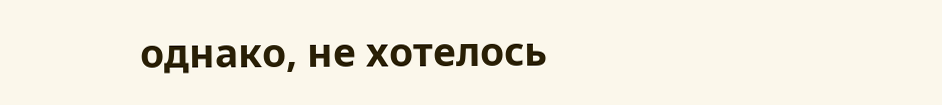однако, не хотелось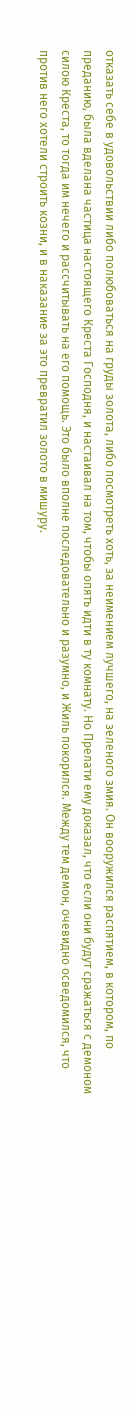отказать себе в удовольствии либо полюбоваться на груды золота, либо посмотреть хоть, за неимением лучшего, на зеленого змия. Он вооружился распятием, в котором, по преданию, была вделана частица настоящего Креста Господня, и настаивал на том, чтобы опять идти в ту комнату. Но Прелати ему доказал, что если они будут сражаться с демоном силою Креста, то тогда им нечего и рассчитывать на его помощь. Это было вполне последовательно и разумно, и Жиль покорился. Между тем демон, очевидно осведомился, что против него хотели строить козни, и в наказание за это превратил золото в мишуру.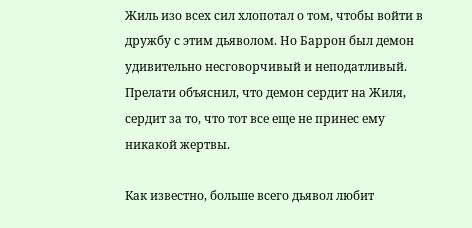Жиль изо всех сил хлопотал о том, чтобы войти в дружбу с этим дьяволом. Но Баррон был демон удивительно несговорчивый и неподатливый. Прелати объяснил, что демон сердит на Жиля, сердит за то, что тот все еще не принес ему никакой жертвы.

Как известно, больше всего дьявол любит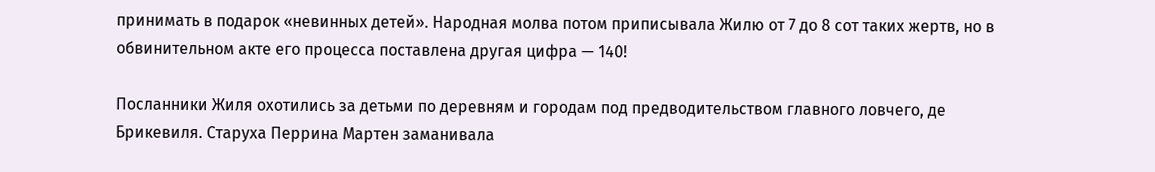принимать в подарок «невинных детей». Народная молва потом приписывала Жилю от 7 до 8 сот таких жертв, но в обвинительном акте его процесса поставлена другая цифра — 140!

Посланники Жиля охотились за детьми по деревням и городам под предводительством главного ловчего, де Брикевиля. Старуха Перрина Мартен заманивала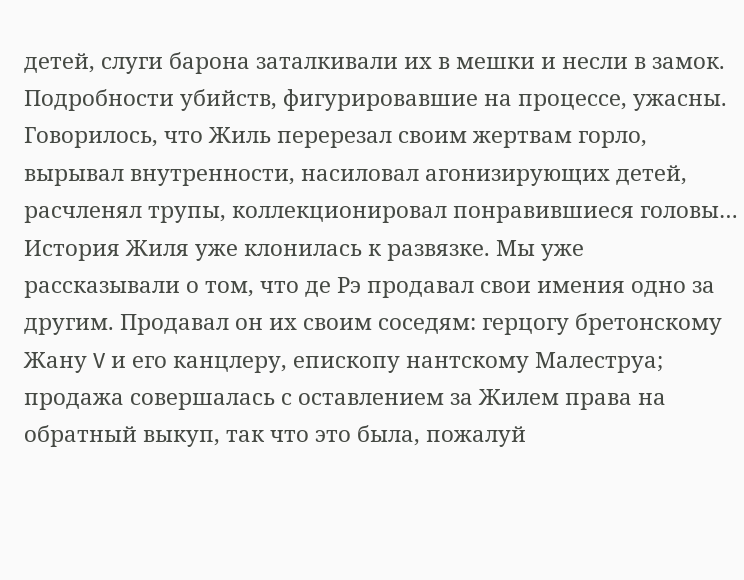детей, слуги барона заталкивали их в мешки и несли в замок. Подробности убийств, фигурировавшие на процессе, ужасны. Говорилось, что Жиль перерезал своим жертвам горло, вырывал внутренности, насиловал агонизирующих детей, расчленял трупы, коллекционировал понравившиеся головы… История Жиля уже клонилась к развязке. Мы уже рассказывали о том, что де Рэ продавал свои имения одно за другим. Продавал он их своим соседям: герцогу бретонскому Жану V и его канцлеру, епископу нантскому Малеструа; продажа совершалась с оставлением за Жилем права на обратный выкуп, так что это была, пожалуй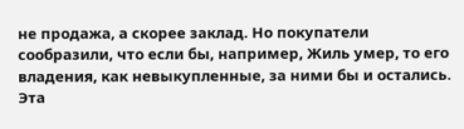не продажа, а скорее заклад. Но покупатели сообразили, что если бы, например, Жиль умер, то его владения, как невыкупленные, за ними бы и остались. Эта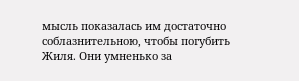мысль показалась им достаточно соблазнительною, чтобы погубить Жиля. Они умненько за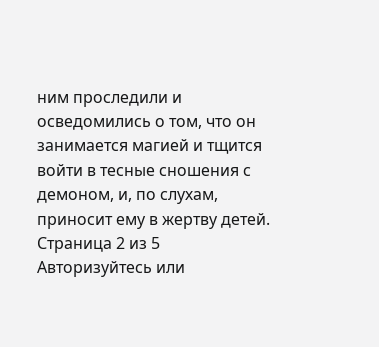ним проследили и осведомились о том, что он занимается магией и тщится войти в тесные сношения с демоном, и, по слухам, приносит ему в жертву детей.
Страница 2 из 5
Авторизуйтесь или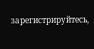зарегистрируйтесь,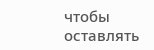чтобы оставлять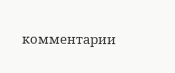комментарии